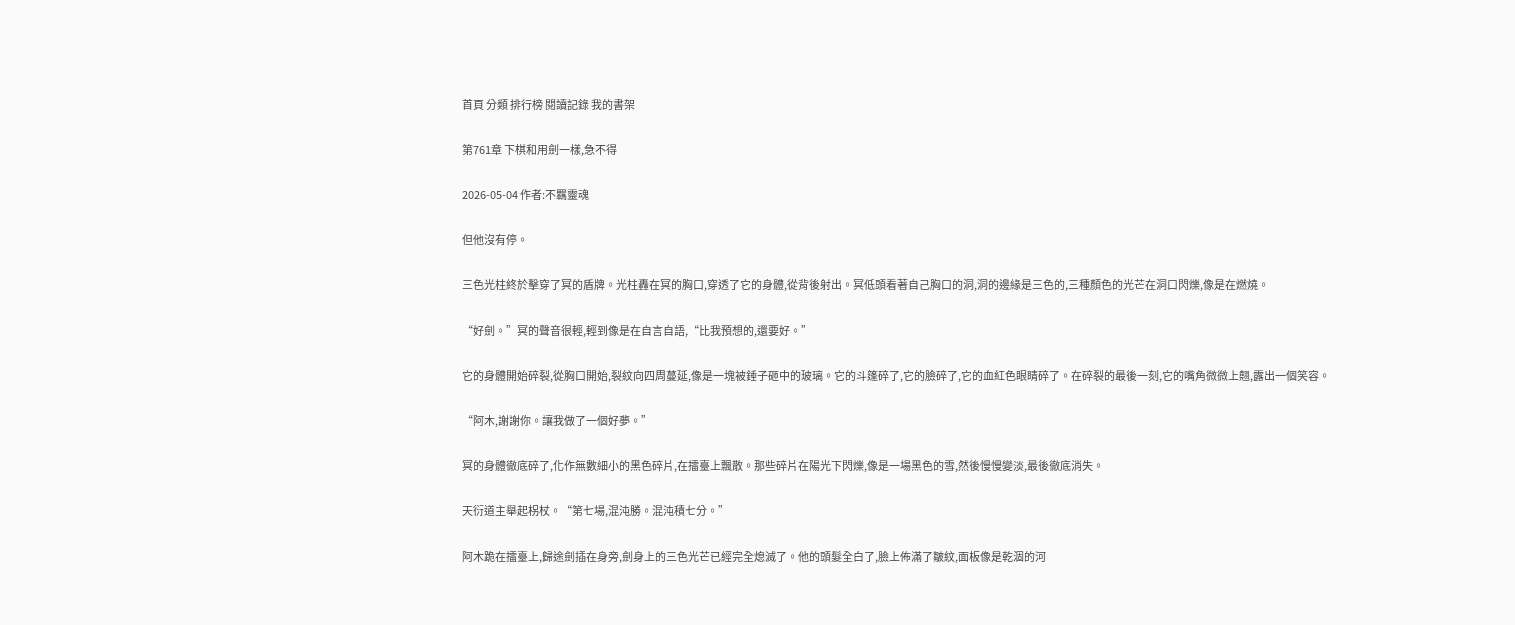首頁 分類 排行榜 閱讀記錄 我的書架

第761章 下棋和用劍一樣,急不得

2026-05-04 作者:不羈靈魂

但他沒有停。

三色光柱終於擊穿了冥的盾牌。光柱轟在冥的胸口,穿透了它的身體,從背後射出。冥低頭看著自己胸口的洞,洞的邊緣是三色的,三種顏色的光芒在洞口閃爍,像是在燃燒。

“好劍。”冥的聲音很輕,輕到像是在自言自語,“比我預想的,還要好。”

它的身體開始碎裂,從胸口開始,裂紋向四周蔓延,像是一塊被錘子砸中的玻璃。它的斗篷碎了,它的臉碎了,它的血紅色眼睛碎了。在碎裂的最後一刻,它的嘴角微微上翹,露出一個笑容。

“阿木,謝謝你。讓我做了一個好夢。”

冥的身體徹底碎了,化作無數細小的黑色碎片,在擂臺上飄散。那些碎片在陽光下閃爍,像是一場黑色的雪,然後慢慢變淡,最後徹底消失。

天衍道主舉起柺杖。“第七場,混沌勝。混沌積七分。”

阿木跪在擂臺上,歸途劍插在身旁,劍身上的三色光芒已經完全熄滅了。他的頭髮全白了,臉上佈滿了皺紋,面板像是乾涸的河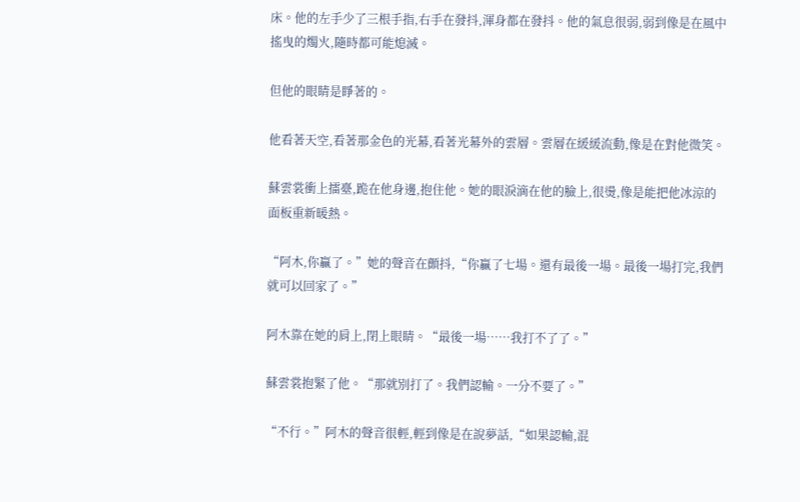床。他的左手少了三根手指,右手在發抖,渾身都在發抖。他的氣息很弱,弱到像是在風中搖曳的燭火,隨時都可能熄滅。

但他的眼睛是睜著的。

他看著天空,看著那金色的光幕,看著光幕外的雲層。雲層在緩緩流動,像是在對他微笑。

蘇雲裳衝上擂臺,跪在他身邊,抱住他。她的眼淚滴在他的臉上,很燙,像是能把他冰涼的面板重新暖熱。

“阿木,你贏了。”她的聲音在顫抖,“你贏了七場。還有最後一場。最後一場打完,我們就可以回家了。”

阿木靠在她的肩上,閉上眼睛。“最後一場……我打不了了。”

蘇雲裳抱緊了他。“那就別打了。我們認輸。一分不要了。”

“不行。”阿木的聲音很輕,輕到像是在說夢話,“如果認輸,混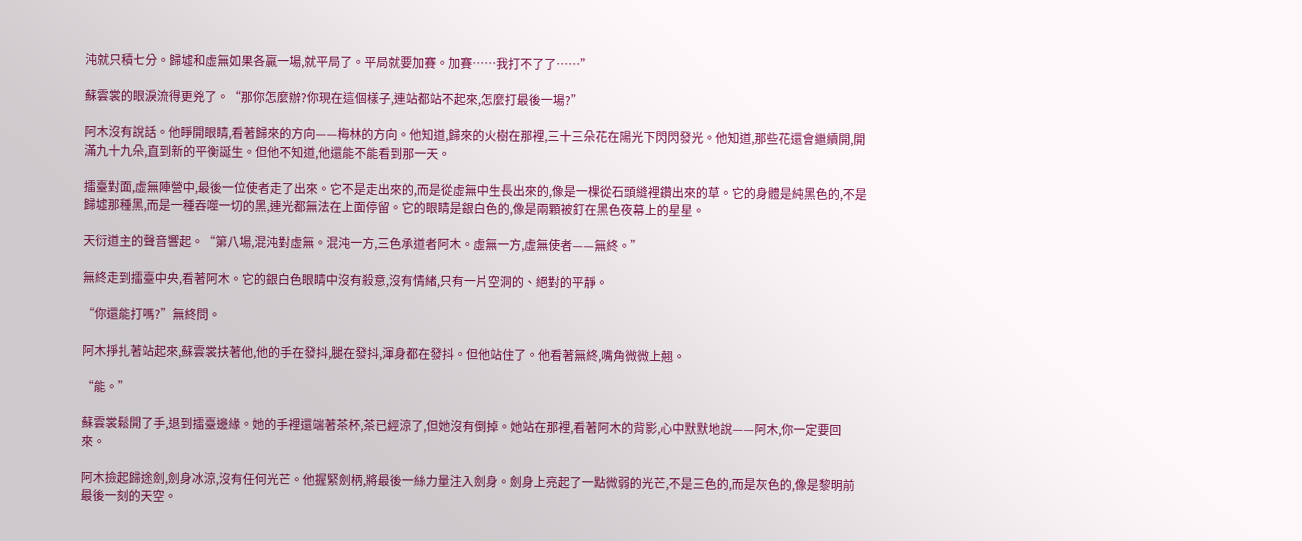沌就只積七分。歸墟和虛無如果各贏一場,就平局了。平局就要加賽。加賽……我打不了了……”

蘇雲裳的眼淚流得更兇了。“那你怎麼辦?你現在這個樣子,連站都站不起來,怎麼打最後一場?”

阿木沒有說話。他睜開眼睛,看著歸來的方向——梅林的方向。他知道,歸來的火樹在那裡,三十三朵花在陽光下閃閃發光。他知道,那些花還會繼續開,開滿九十九朵,直到新的平衡誕生。但他不知道,他還能不能看到那一天。

擂臺對面,虛無陣營中,最後一位使者走了出來。它不是走出來的,而是從虛無中生長出來的,像是一棵從石頭縫裡鑽出來的草。它的身體是純黑色的,不是歸墟那種黑,而是一種吞噬一切的黑,連光都無法在上面停留。它的眼睛是銀白色的,像是兩顆被釘在黑色夜幕上的星星。

天衍道主的聲音響起。“第八場,混沌對虛無。混沌一方,三色承道者阿木。虛無一方,虛無使者——無終。”

無終走到擂臺中央,看著阿木。它的銀白色眼睛中沒有殺意,沒有情緒,只有一片空洞的、絕對的平靜。

“你還能打嗎?”無終問。

阿木掙扎著站起來,蘇雲裳扶著他,他的手在發抖,腿在發抖,渾身都在發抖。但他站住了。他看著無終,嘴角微微上翹。

“能。”

蘇雲裳鬆開了手,退到擂臺邊緣。她的手裡還端著茶杯,茶已經涼了,但她沒有倒掉。她站在那裡,看著阿木的背影,心中默默地說——阿木,你一定要回來。

阿木撿起歸途劍,劍身冰涼,沒有任何光芒。他握緊劍柄,將最後一絲力量注入劍身。劍身上亮起了一點微弱的光芒,不是三色的,而是灰色的,像是黎明前最後一刻的天空。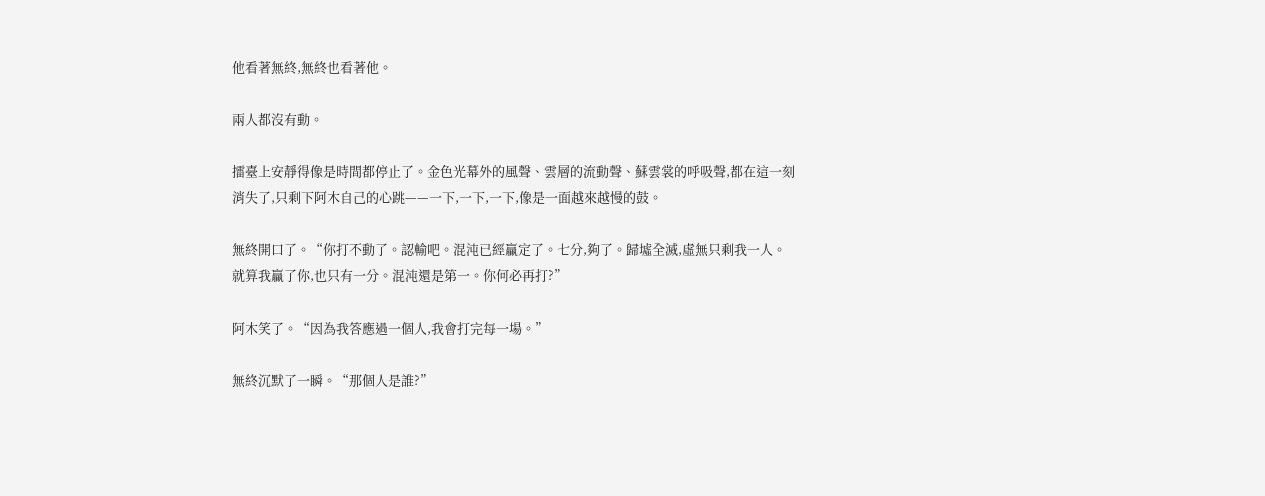他看著無終,無終也看著他。

兩人都沒有動。

擂臺上安靜得像是時間都停止了。金色光幕外的風聲、雲層的流動聲、蘇雲裳的呼吸聲,都在這一刻消失了,只剩下阿木自己的心跳——一下,一下,一下,像是一面越來越慢的鼓。

無終開口了。“你打不動了。認輸吧。混沌已經贏定了。七分,夠了。歸墟全滅,虛無只剩我一人。就算我贏了你,也只有一分。混沌還是第一。你何必再打?”

阿木笑了。“因為我答應過一個人,我會打完每一場。”

無終沉默了一瞬。“那個人是誰?”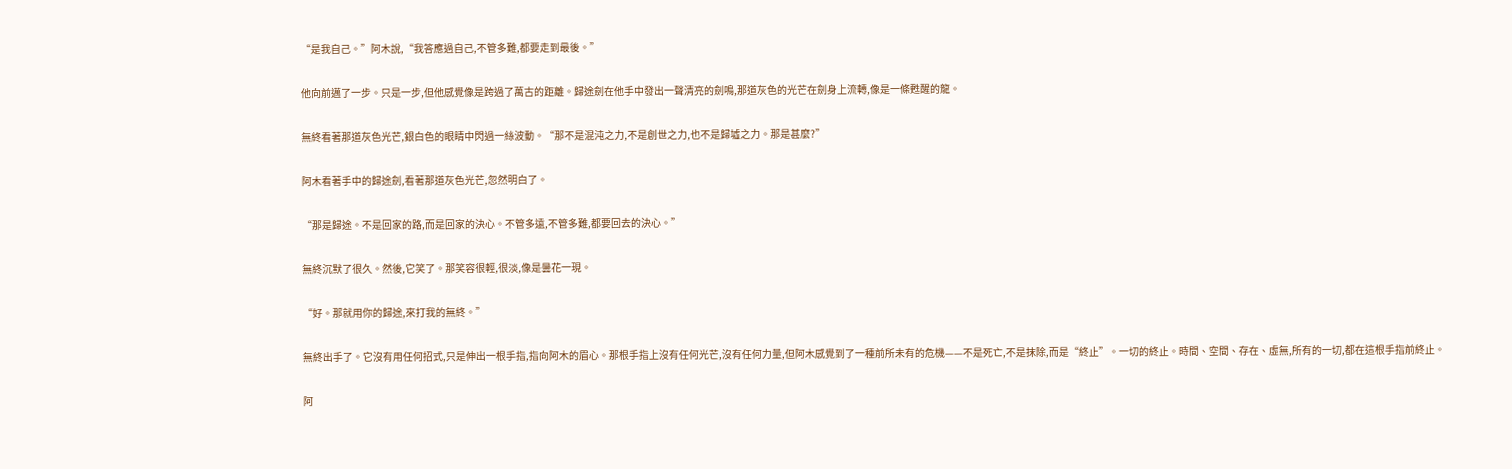“是我自己。”阿木說,“我答應過自己,不管多難,都要走到最後。”

他向前邁了一步。只是一步,但他感覺像是跨過了萬古的距離。歸途劍在他手中發出一聲清亮的劍鳴,那道灰色的光芒在劍身上流轉,像是一條甦醒的龍。

無終看著那道灰色光芒,銀白色的眼睛中閃過一絲波動。“那不是混沌之力,不是創世之力,也不是歸墟之力。那是甚麼?”

阿木看著手中的歸途劍,看著那道灰色光芒,忽然明白了。

“那是歸途。不是回家的路,而是回家的決心。不管多遠,不管多難,都要回去的決心。”

無終沉默了很久。然後,它笑了。那笑容很輕,很淡,像是曇花一現。

“好。那就用你的歸途,來打我的無終。”

無終出手了。它沒有用任何招式,只是伸出一根手指,指向阿木的眉心。那根手指上沒有任何光芒,沒有任何力量,但阿木感覺到了一種前所未有的危機——不是死亡,不是抹除,而是“終止”。一切的終止。時間、空間、存在、虛無,所有的一切,都在這根手指前終止。

阿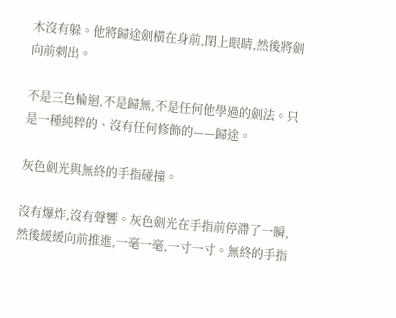木沒有躲。他將歸途劍橫在身前,閉上眼睛,然後將劍向前刺出。

不是三色輪迴,不是歸無,不是任何他學過的劍法。只是一種純粹的、沒有任何修飾的——歸途。

灰色劍光與無終的手指碰撞。

沒有爆炸,沒有聲響。灰色劍光在手指前停滯了一瞬,然後緩緩向前推進,一毫一毫,一寸一寸。無終的手指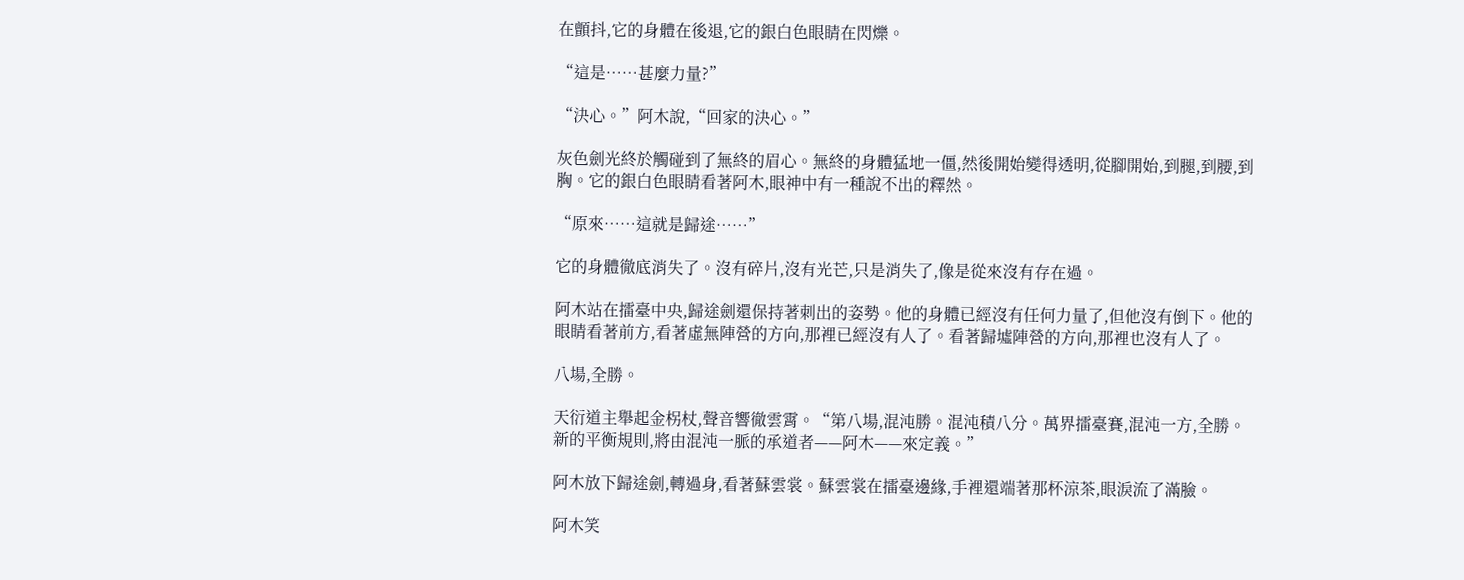在顫抖,它的身體在後退,它的銀白色眼睛在閃爍。

“這是……甚麼力量?”

“決心。”阿木說,“回家的決心。”

灰色劍光終於觸碰到了無終的眉心。無終的身體猛地一僵,然後開始變得透明,從腳開始,到腿,到腰,到胸。它的銀白色眼睛看著阿木,眼神中有一種說不出的釋然。

“原來……這就是歸途……”

它的身體徹底消失了。沒有碎片,沒有光芒,只是消失了,像是從來沒有存在過。

阿木站在擂臺中央,歸途劍還保持著刺出的姿勢。他的身體已經沒有任何力量了,但他沒有倒下。他的眼睛看著前方,看著虛無陣營的方向,那裡已經沒有人了。看著歸墟陣營的方向,那裡也沒有人了。

八場,全勝。

天衍道主舉起金柺杖,聲音響徹雲霄。“第八場,混沌勝。混沌積八分。萬界擂臺賽,混沌一方,全勝。新的平衡規則,將由混沌一脈的承道者——阿木——來定義。”

阿木放下歸途劍,轉過身,看著蘇雲裳。蘇雲裳在擂臺邊緣,手裡還端著那杯涼茶,眼淚流了滿臉。

阿木笑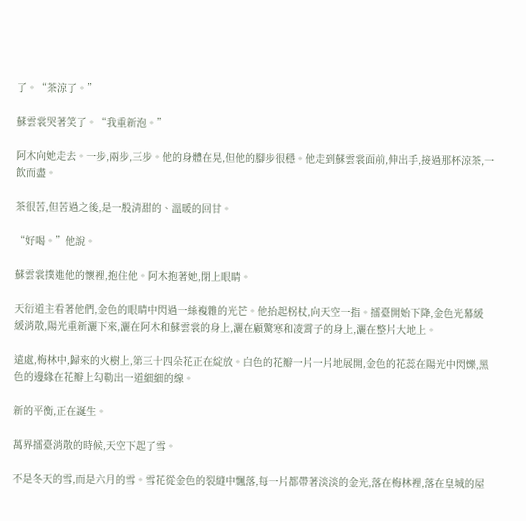了。“茶涼了。”

蘇雲裳哭著笑了。“我重新泡。”

阿木向她走去。一步,兩步,三步。他的身體在晃,但他的腳步很穩。他走到蘇雲裳面前,伸出手,接過那杯涼茶,一飲而盡。

茶很苦,但苦過之後,是一股清甜的、溫暖的回甘。

“好喝。”他說。

蘇雲裳撲進他的懷裡,抱住他。阿木抱著她,閉上眼睛。

天衍道主看著他們,金色的眼睛中閃過一絲複雜的光芒。他抬起柺杖,向天空一指。擂臺開始下降,金色光幕緩緩消散,陽光重新灑下來,灑在阿木和蘇雲裳的身上,灑在顧驚寒和凌霄子的身上,灑在整片大地上。

遠處,梅林中,歸來的火樹上,第三十四朵花正在綻放。白色的花瓣一片一片地展開,金色的花蕊在陽光中閃爍,黑色的邊緣在花瓣上勾勒出一道細細的線。

新的平衡,正在誕生。

萬界擂臺消散的時候,天空下起了雪。

不是冬天的雪,而是六月的雪。雪花從金色的裂縫中飄落,每一片都帶著淡淡的金光,落在梅林裡,落在皇城的屋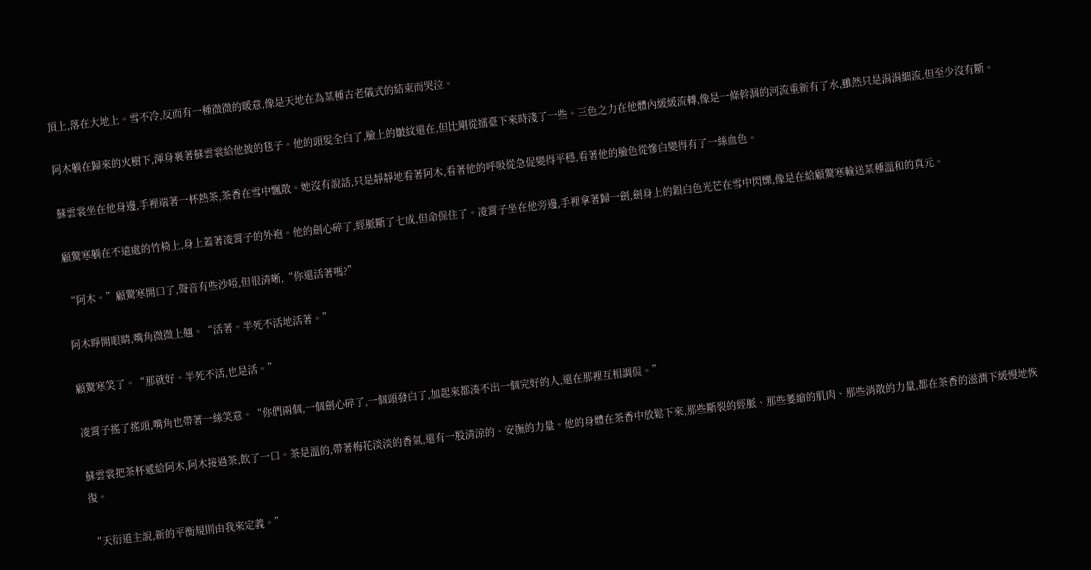頂上,落在大地上。雪不冷,反而有一種微微的暖意,像是天地在為某種古老儀式的結束而哭泣。

阿木躺在歸來的火樹下,渾身裹著蘇雲裳給他披的毯子。他的頭髮全白了,臉上的皺紋還在,但比剛從擂臺下來時淺了一些。三色之力在他體內緩緩流轉,像是一條幹涸的河流重新有了水,雖然只是涓涓細流,但至少沒有斷。

蘇雲裳坐在他身邊,手裡端著一杯熱茶,茶香在雪中飄散。她沒有說話,只是靜靜地看著阿木,看著他的呼吸從急促變得平穩,看著他的臉色從慘白變得有了一絲血色。

顧驚寒躺在不遠處的竹椅上,身上蓋著凌霄子的外袍。他的劍心碎了,經脈斷了七成,但命保住了。凌霄子坐在他旁邊,手裡拿著歸一劍,劍身上的銀白色光芒在雪中閃爍,像是在給顧驚寒輸送某種溫和的真元。

“阿木。”顧驚寒開口了,聲音有些沙啞,但很清晰,“你還活著嗎?”

阿木睜開眼睛,嘴角微微上翹。“活著。半死不活地活著。”

顧驚寒笑了。“那就好。半死不活,也是活。”

凌霄子搖了搖頭,嘴角也帶著一絲笑意。“你們兩個,一個劍心碎了,一個頭發白了,加起來都湊不出一個完好的人,還在那裡互相調侃。”

蘇雲裳把茶杯遞給阿木,阿木接過茶,飲了一口。茶是溫的,帶著梅花淡淡的香氣,還有一股清涼的、安撫的力量。他的身體在茶香中放鬆下來,那些斷裂的經脈、那些萎縮的肌肉、那些消散的力量,都在茶香的滋潤下緩慢地恢復。

“天衍道主說,新的平衡規則由我來定義。”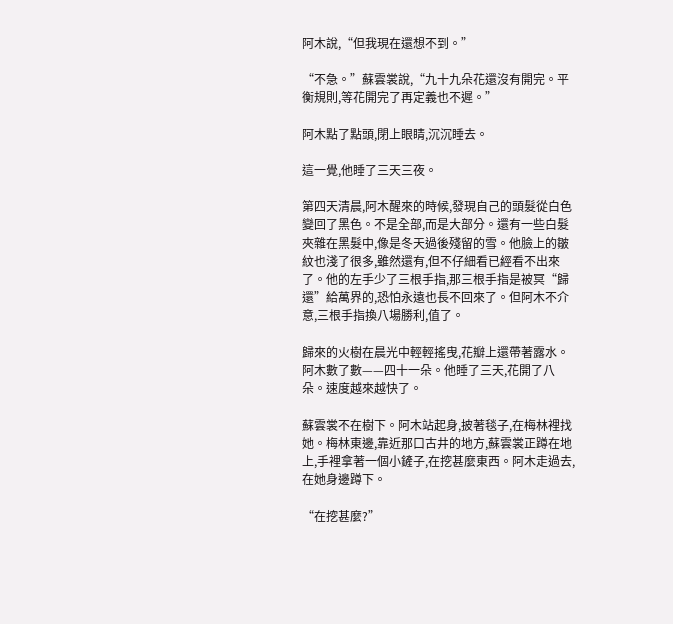阿木說,“但我現在還想不到。”

“不急。”蘇雲裳說,“九十九朵花還沒有開完。平衡規則,等花開完了再定義也不遲。”

阿木點了點頭,閉上眼睛,沉沉睡去。

這一覺,他睡了三天三夜。

第四天清晨,阿木醒來的時候,發現自己的頭髮從白色變回了黑色。不是全部,而是大部分。還有一些白髮夾雜在黑髮中,像是冬天過後殘留的雪。他臉上的皺紋也淺了很多,雖然還有,但不仔細看已經看不出來了。他的左手少了三根手指,那三根手指是被冥“歸還”給萬界的,恐怕永遠也長不回來了。但阿木不介意,三根手指換八場勝利,值了。

歸來的火樹在晨光中輕輕搖曳,花瓣上還帶著露水。阿木數了數——四十一朵。他睡了三天,花開了八朵。速度越來越快了。

蘇雲裳不在樹下。阿木站起身,披著毯子,在梅林裡找她。梅林東邊,靠近那口古井的地方,蘇雲裳正蹲在地上,手裡拿著一個小鏟子,在挖甚麼東西。阿木走過去,在她身邊蹲下。

“在挖甚麼?”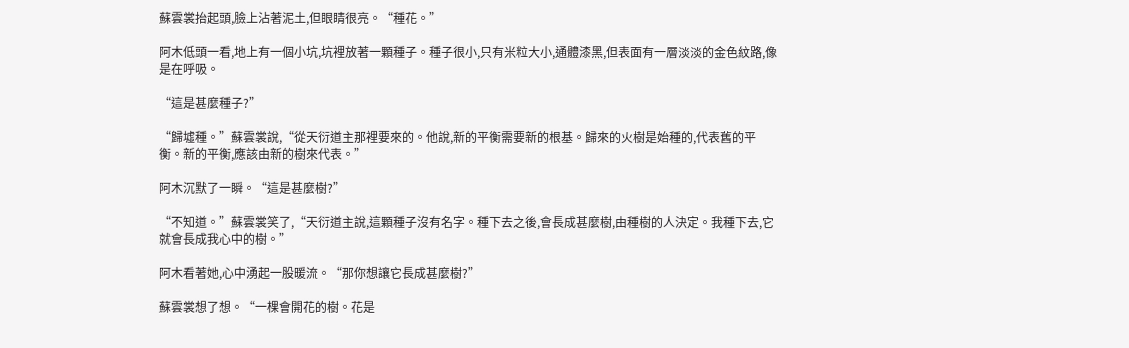蘇雲裳抬起頭,臉上沾著泥土,但眼睛很亮。“種花。”

阿木低頭一看,地上有一個小坑,坑裡放著一顆種子。種子很小,只有米粒大小,通體漆黑,但表面有一層淡淡的金色紋路,像是在呼吸。

“這是甚麼種子?”

“歸墟種。”蘇雲裳說,“從天衍道主那裡要來的。他說,新的平衡需要新的根基。歸來的火樹是始種的,代表舊的平衡。新的平衡,應該由新的樹來代表。”

阿木沉默了一瞬。“這是甚麼樹?”

“不知道。”蘇雲裳笑了,“天衍道主說,這顆種子沒有名字。種下去之後,會長成甚麼樹,由種樹的人決定。我種下去,它就會長成我心中的樹。”

阿木看著她,心中湧起一股暖流。“那你想讓它長成甚麼樹?”

蘇雲裳想了想。“一棵會開花的樹。花是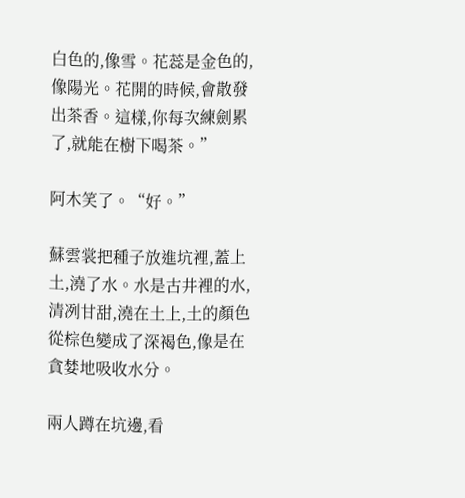白色的,像雪。花蕊是金色的,像陽光。花開的時候,會散發出茶香。這樣,你每次練劍累了,就能在樹下喝茶。”

阿木笑了。“好。”

蘇雲裳把種子放進坑裡,蓋上土,澆了水。水是古井裡的水,清冽甘甜,澆在土上,土的顏色從棕色變成了深褐色,像是在貪婪地吸收水分。

兩人蹲在坑邊,看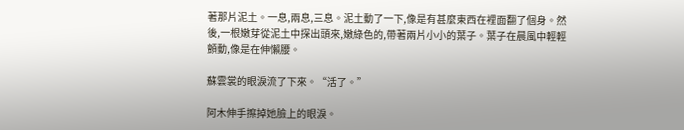著那片泥土。一息,兩息,三息。泥土動了一下,像是有甚麼東西在裡面翻了個身。然後,一根嫩芽從泥土中探出頭來,嫩綠色的,帶著兩片小小的葉子。葉子在晨風中輕輕顫動,像是在伸懶腰。

蘇雲裳的眼淚流了下來。“活了。”

阿木伸手擦掉她臉上的眼淚。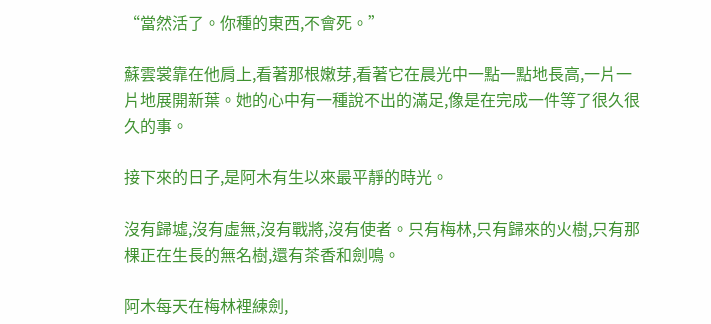“當然活了。你種的東西,不會死。”

蘇雲裳靠在他肩上,看著那根嫩芽,看著它在晨光中一點一點地長高,一片一片地展開新葉。她的心中有一種說不出的滿足,像是在完成一件等了很久很久的事。

接下來的日子,是阿木有生以來最平靜的時光。

沒有歸墟,沒有虛無,沒有戰將,沒有使者。只有梅林,只有歸來的火樹,只有那棵正在生長的無名樹,還有茶香和劍鳴。

阿木每天在梅林裡練劍,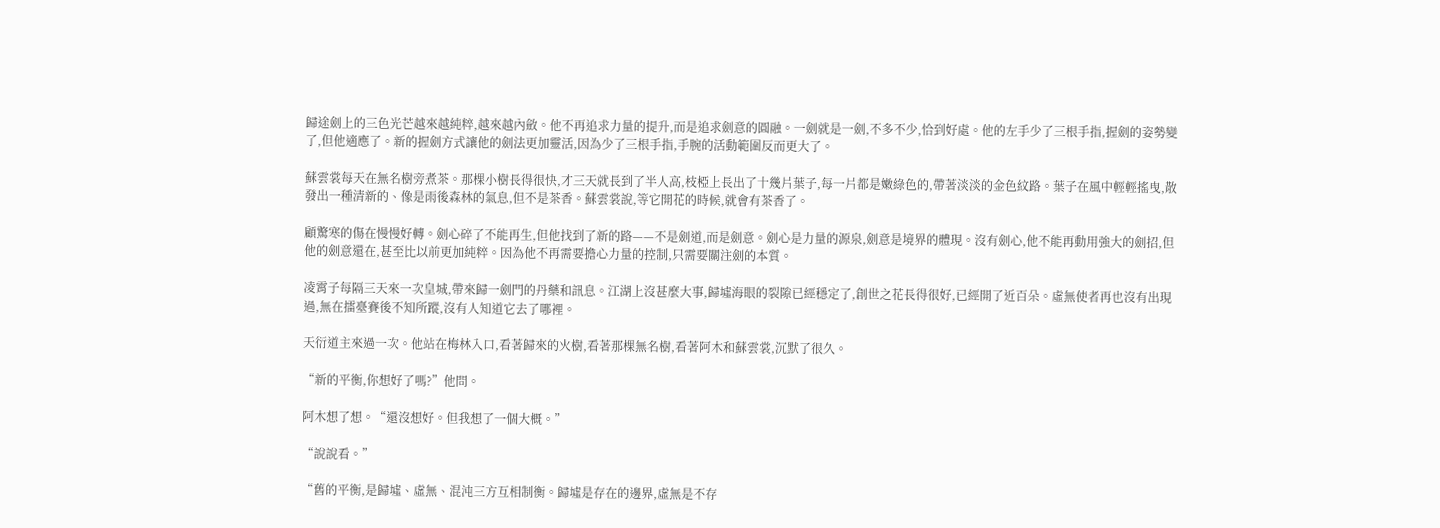歸途劍上的三色光芒越來越純粹,越來越內斂。他不再追求力量的提升,而是追求劍意的圓融。一劍就是一劍,不多不少,恰到好處。他的左手少了三根手指,握劍的姿勢變了,但他適應了。新的握劍方式讓他的劍法更加靈活,因為少了三根手指,手腕的活動範圍反而更大了。

蘇雲裳每天在無名樹旁煮茶。那棵小樹長得很快,才三天就長到了半人高,枝椏上長出了十幾片葉子,每一片都是嫩綠色的,帶著淡淡的金色紋路。葉子在風中輕輕搖曳,散發出一種清新的、像是雨後森林的氣息,但不是茶香。蘇雲裳說,等它開花的時候,就會有茶香了。

顧驚寒的傷在慢慢好轉。劍心碎了不能再生,但他找到了新的路——不是劍道,而是劍意。劍心是力量的源泉,劍意是境界的體現。沒有劍心,他不能再動用強大的劍招,但他的劍意還在,甚至比以前更加純粹。因為他不再需要擔心力量的控制,只需要關注劍的本質。

凌霄子每隔三天來一次皇城,帶來歸一劍門的丹藥和訊息。江湖上沒甚麼大事,歸墟海眼的裂隙已經穩定了,創世之花長得很好,已經開了近百朵。虛無使者再也沒有出現過,無在擂臺賽後不知所蹤,沒有人知道它去了哪裡。

天衍道主來過一次。他站在梅林入口,看著歸來的火樹,看著那棵無名樹,看著阿木和蘇雲裳,沉默了很久。

“新的平衡,你想好了嗎?”他問。

阿木想了想。“還沒想好。但我想了一個大概。”

“說說看。”

“舊的平衡,是歸墟、虛無、混沌三方互相制衡。歸墟是存在的邊界,虛無是不存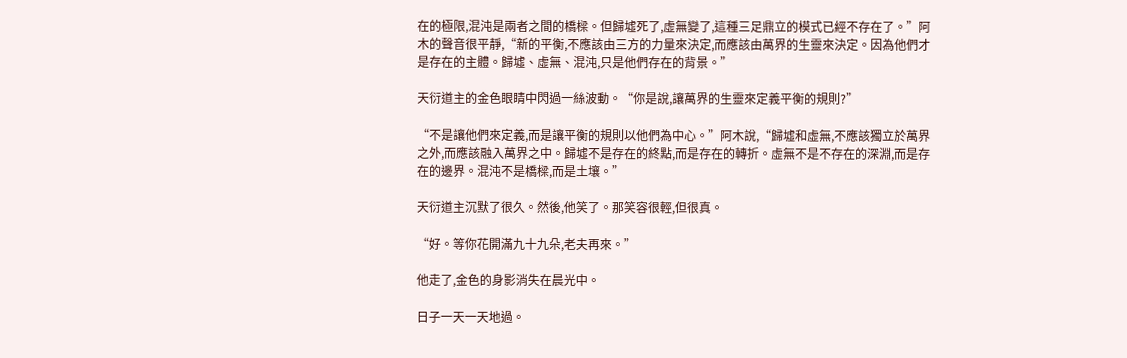在的極限,混沌是兩者之間的橋樑。但歸墟死了,虛無變了,這種三足鼎立的模式已經不存在了。”阿木的聲音很平靜,“新的平衡,不應該由三方的力量來決定,而應該由萬界的生靈來決定。因為他們才是存在的主體。歸墟、虛無、混沌,只是他們存在的背景。”

天衍道主的金色眼睛中閃過一絲波動。“你是說,讓萬界的生靈來定義平衡的規則?”

“不是讓他們來定義,而是讓平衡的規則以他們為中心。”阿木說,“歸墟和虛無,不應該獨立於萬界之外,而應該融入萬界之中。歸墟不是存在的終點,而是存在的轉折。虛無不是不存在的深淵,而是存在的邊界。混沌不是橋樑,而是土壤。”

天衍道主沉默了很久。然後,他笑了。那笑容很輕,但很真。

“好。等你花開滿九十九朵,老夫再來。”

他走了,金色的身影消失在晨光中。

日子一天一天地過。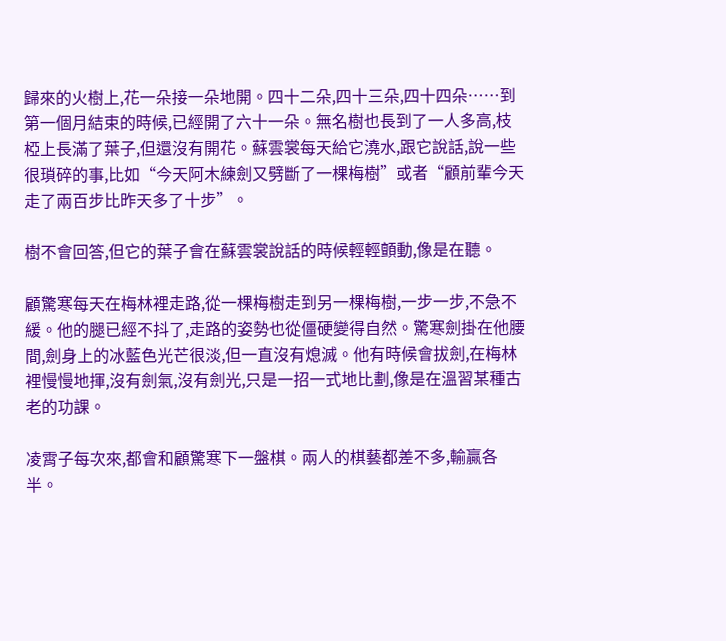歸來的火樹上,花一朵接一朵地開。四十二朵,四十三朵,四十四朵……到第一個月結束的時候,已經開了六十一朵。無名樹也長到了一人多高,枝椏上長滿了葉子,但還沒有開花。蘇雲裳每天給它澆水,跟它說話,說一些很瑣碎的事,比如“今天阿木練劍又劈斷了一棵梅樹”或者“顧前輩今天走了兩百步比昨天多了十步”。

樹不會回答,但它的葉子會在蘇雲裳說話的時候輕輕顫動,像是在聽。

顧驚寒每天在梅林裡走路,從一棵梅樹走到另一棵梅樹,一步一步,不急不緩。他的腿已經不抖了,走路的姿勢也從僵硬變得自然。驚寒劍掛在他腰間,劍身上的冰藍色光芒很淡,但一直沒有熄滅。他有時候會拔劍,在梅林裡慢慢地揮,沒有劍氣,沒有劍光,只是一招一式地比劃,像是在溫習某種古老的功課。

凌霄子每次來,都會和顧驚寒下一盤棋。兩人的棋藝都差不多,輸贏各半。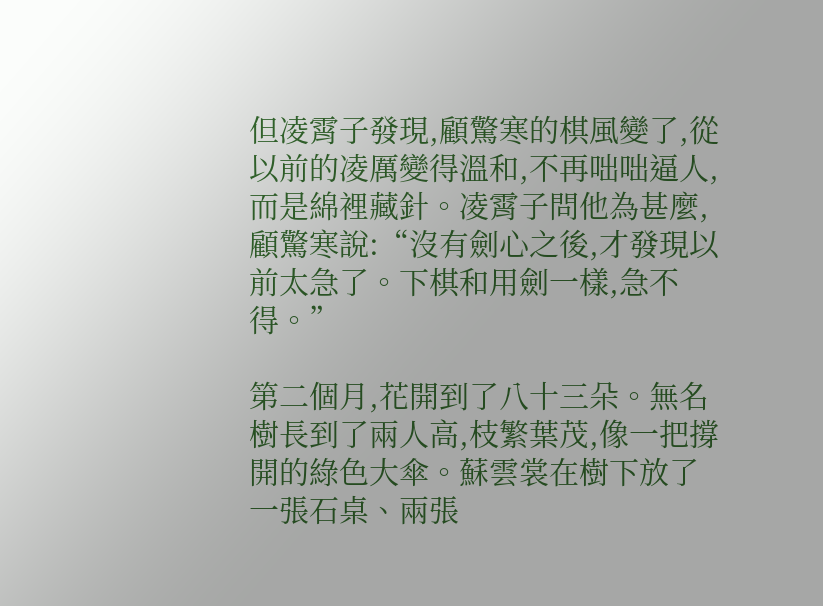但凌霄子發現,顧驚寒的棋風變了,從以前的凌厲變得溫和,不再咄咄逼人,而是綿裡藏針。凌霄子問他為甚麼,顧驚寒說:“沒有劍心之後,才發現以前太急了。下棋和用劍一樣,急不得。”

第二個月,花開到了八十三朵。無名樹長到了兩人高,枝繁葉茂,像一把撐開的綠色大傘。蘇雲裳在樹下放了一張石桌、兩張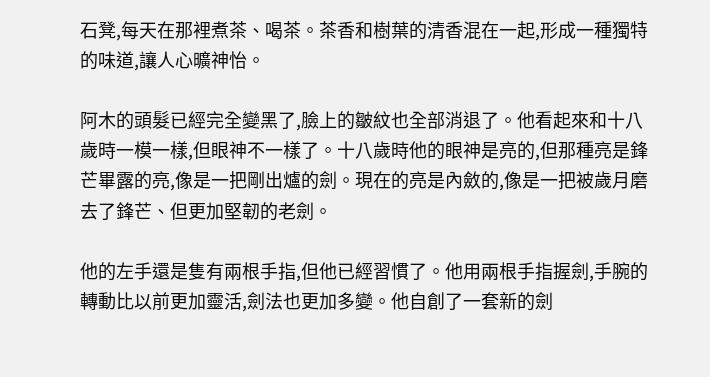石凳,每天在那裡煮茶、喝茶。茶香和樹葉的清香混在一起,形成一種獨特的味道,讓人心曠神怡。

阿木的頭髮已經完全變黑了,臉上的皺紋也全部消退了。他看起來和十八歲時一模一樣,但眼神不一樣了。十八歲時他的眼神是亮的,但那種亮是鋒芒畢露的亮,像是一把剛出爐的劍。現在的亮是內斂的,像是一把被歲月磨去了鋒芒、但更加堅韌的老劍。

他的左手還是隻有兩根手指,但他已經習慣了。他用兩根手指握劍,手腕的轉動比以前更加靈活,劍法也更加多變。他自創了一套新的劍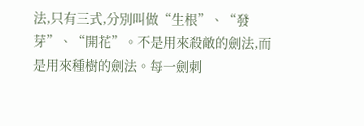法,只有三式,分別叫做“生根”、“發芽”、“開花”。不是用來殺敵的劍法,而是用來種樹的劍法。每一劍刺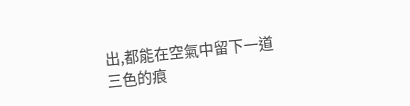出,都能在空氣中留下一道三色的痕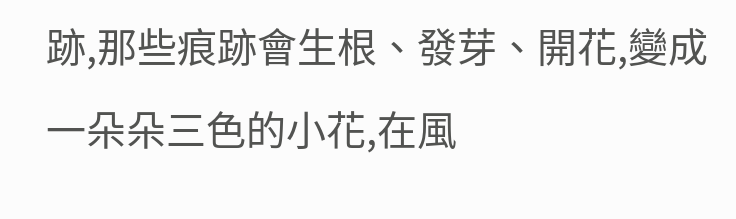跡,那些痕跡會生根、發芽、開花,變成一朵朵三色的小花,在風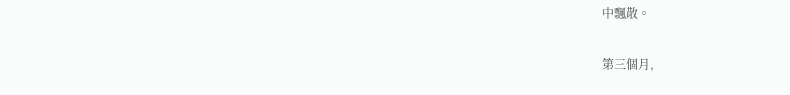中飄散。

第三個月,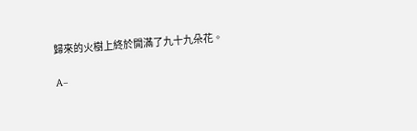歸來的火樹上終於開滿了九十九朵花。

A−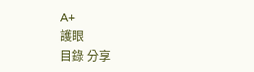A+
護眼
目錄 分享